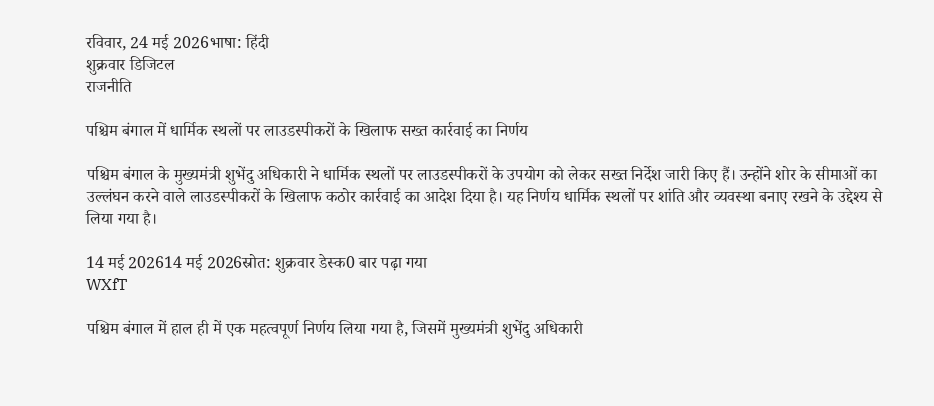रविवार, 24 मई 2026भाषा: हिंदी
शुक्रवार डिजिटल
राजनीति

पश्चिम बंगाल में धार्मिक स्थलों पर लाउडस्पीकरों के खिलाफ सख्त कार्रवाई का निर्णय

पश्चिम बंगाल के मुख्यमंत्री शुभेंदु अधिकारी ने धार्मिक स्थलों पर लाउडस्पीकरों के उपयोग को लेकर सख्त निर्देश जारी किए हैं। उन्होंने शोर के सीमाओं का उल्लंघन करने वाले लाउडस्पीकरों के खिलाफ कठोर कार्रवाई का आदेश दिया है। यह निर्णय धार्मिक स्थलों पर शांति और व्यवस्था बनाए रखने के उद्देश्य से लिया गया है।

14 मई 202614 मई 2026स्रोत: शुक्रवार डेस्क0 बार पढ़ा गया
WXfT

पश्चिम बंगाल में हाल ही में एक महत्वपूर्ण निर्णय लिया गया है, जिसमें मुख्यमंत्री शुभेंदु अधिकारी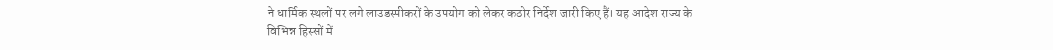ने धार्मिक स्थलों पर लगे लाउडस्पीकरों के उपयोग को लेकर कठोर निर्देश जारी किए हैं। यह आदेश राज्य के विभिन्न हिस्सों में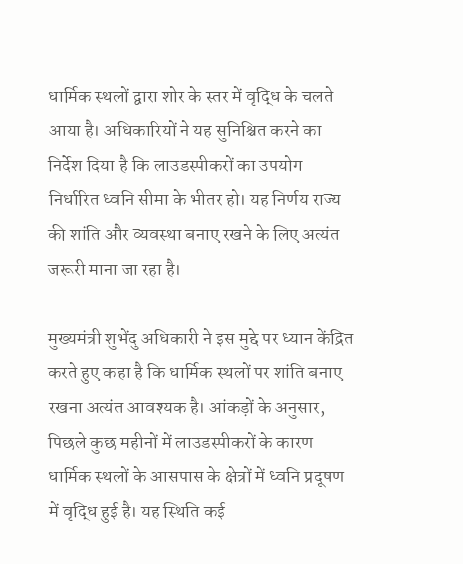धार्मिक स्थलों द्वारा शोर के स्तर में वृद्धि के चलते आया है। अधिकारियों ने यह सुनिश्चित करने का निर्देश दिया है कि लाउडस्पीकरों का उपयोग निर्धारित ध्वनि सीमा के भीतर हो। यह निर्णय राज्य की शांति और व्यवस्था बनाए रखने के लिए अत्यंत जरूरी माना जा रहा है।

मुख्यमंत्री शुभेंदु अधिकारी ने इस मुद्दे पर ध्यान केंद्रित करते हुए कहा है कि धार्मिक स्थलों पर शांति बनाए रखना अत्यंत आवश्यक है। आंकड़ों के अनुसार, पिछले कुछ महीनों में लाउडस्पीकरों के कारण धार्मिक स्थलों के आसपास के क्षेत्रों में ध्वनि प्रदूषण में वृद्धि हुई है। यह स्थिति कई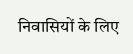निवासियों के लिए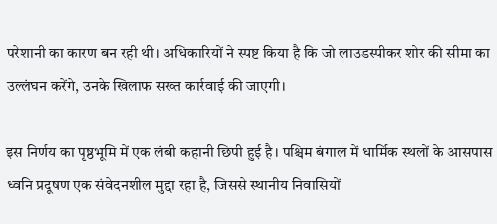परेशानी का कारण बन रही थी। अधिकारियों ने स्पष्ट किया है कि जो लाउडस्पीकर शोर की सीमा का उल्लंघन करेंगे, उनके खिलाफ सख्त कार्रवाई की जाएगी।

इस निर्णय का पृष्ठभूमि में एक लंबी कहानी छिपी हुई है। पश्चिम बंगाल में धार्मिक स्थलों के आसपास ध्वनि प्रदूषण एक संवेदनशील मुद्दा रहा है, जिससे स्थानीय निवासियों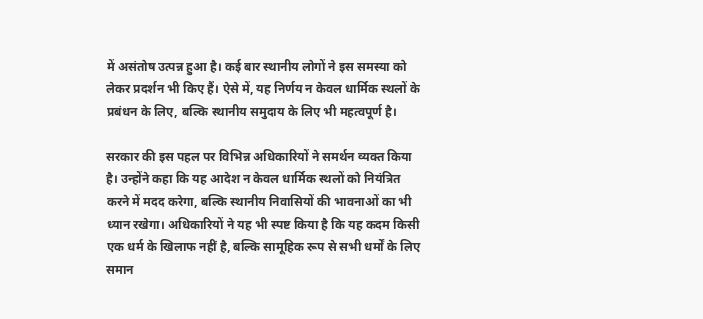में असंतोष उत्पन्न हुआ है। कई बार स्थानीय लोगों ने इस समस्या को लेकर प्रदर्शन भी किए हैं। ऐसे में, यह निर्णय न केवल धार्मिक स्थलों के प्रबंधन के लिए, बल्कि स्थानीय समुदाय के लिए भी महत्वपूर्ण है।

सरकार की इस पहल पर विभिन्न अधिकारियों ने समर्थन व्यक्त किया है। उन्होंने कहा कि यह आदेश न केवल धार्मिक स्थलों को नियंत्रित करने में मदद करेगा, बल्कि स्थानीय निवासियों की भावनाओं का भी ध्यान रखेगा। अधिकारियों ने यह भी स्पष्ट किया है कि यह कदम किसी एक धर्म के खिलाफ नहीं है, बल्कि सामूहिक रूप से सभी धर्मों के लिए समान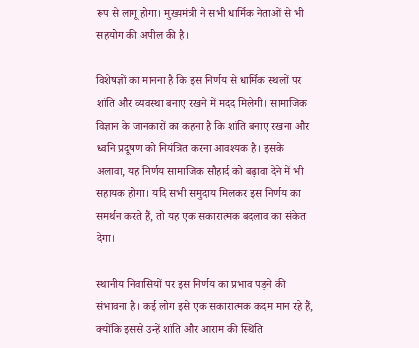रूप से लागू होगा। मुख्यमंत्री ने सभी धार्मिक नेताओं से भी सहयोग की अपील की है।

विशेषज्ञों का मानना है कि इस निर्णय से धार्मिक स्थलों पर शांति और व्यवस्था बनाए रखने में मदद मिलेगी। सामाजिक विज्ञान के जानकारों का कहना है कि शांति बनाए रखना और ध्वनि प्रदूषण को नियंत्रित करना आवश्यक है। इसके अलावा, यह निर्णय सामाजिक सौहार्द को बढ़ावा देने में भी सहायक होगा। यदि सभी समुदाय मिलकर इस निर्णय का समर्थन करते हैं, तो यह एक सकारात्मक बदलाव का संकेत देगा।

स्थानीय निवासियों पर इस निर्णय का प्रभाव पड़ने की संभावना है। कई लोग इसे एक सकारात्मक कदम मान रहे हैं, क्योंकि इससे उन्हें शांति और आराम की स्थिति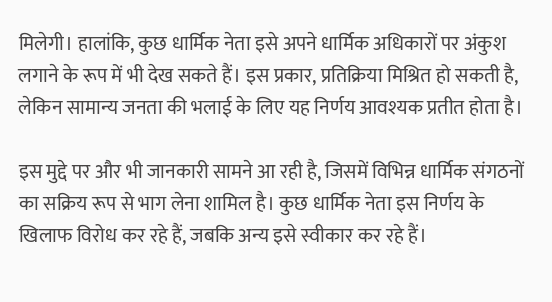मिलेगी। हालांकि, कुछ धार्मिक नेता इसे अपने धार्मिक अधिकारों पर अंकुश लगाने के रूप में भी देख सकते हैं। इस प्रकार, प्रतिक्रिया मिश्रित हो सकती है, लेकिन सामान्य जनता की भलाई के लिए यह निर्णय आवश्यक प्रतीत होता है।

इस मुद्दे पर और भी जानकारी सामने आ रही है, जिसमें विभिन्न धार्मिक संगठनों का सक्रिय रूप से भाग लेना शामिल है। कुछ धार्मिक नेता इस निर्णय के खिलाफ विरोध कर रहे हैं, जबकि अन्य इसे स्वीकार कर रहे हैं।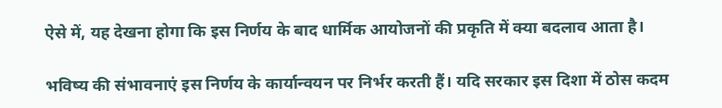ऐसे में, यह देखना होगा कि इस निर्णय के बाद धार्मिक आयोजनों की प्रकृति में क्या बदलाव आता है।

भविष्य की संभावनाएं इस निर्णय के कार्यान्वयन पर निर्भर करती हैं। यदि सरकार इस दिशा में ठोस कदम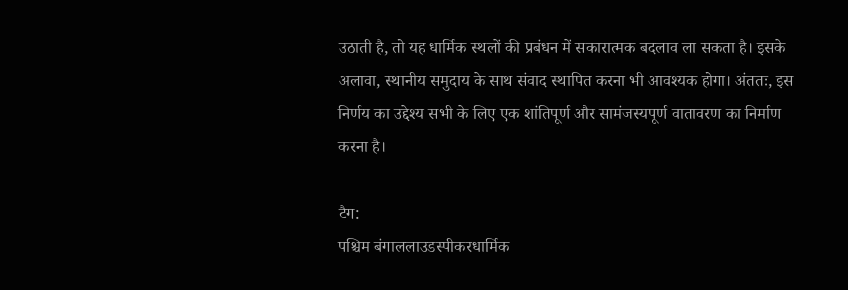उठाती है, तो यह धार्मिक स्थलों की प्रबंधन में सकारात्मक बदलाव ला सकता है। इसके अलावा, स्थानीय समुदाय के साथ संवाद स्थापित करना भी आवश्यक होगा। अंततः, इस निर्णय का उद्देश्य सभी के लिए एक शांतिपूर्ण और सामंजस्यपूर्ण वातावरण का निर्माण करना है।

टैग:
पश्चिम बंगाललाउडस्पीकरधार्मिक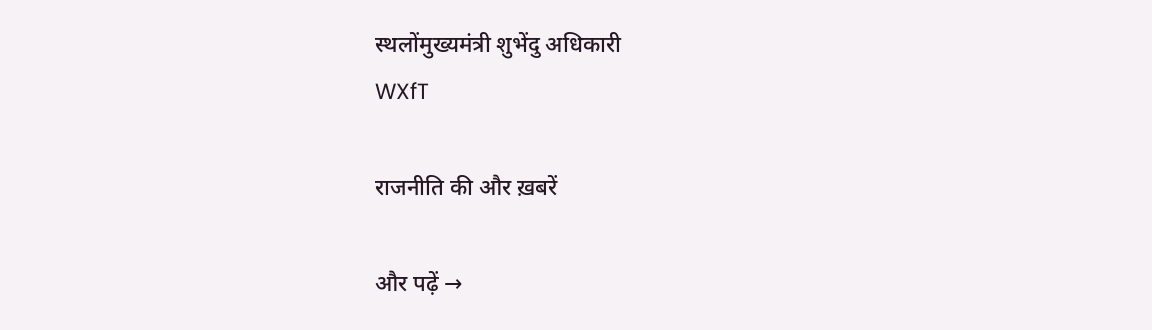स्थलोंमुख्यमंत्री शुभेंदु अधिकारी
WXfT

राजनीति की और ख़बरें

और पढ़ें →